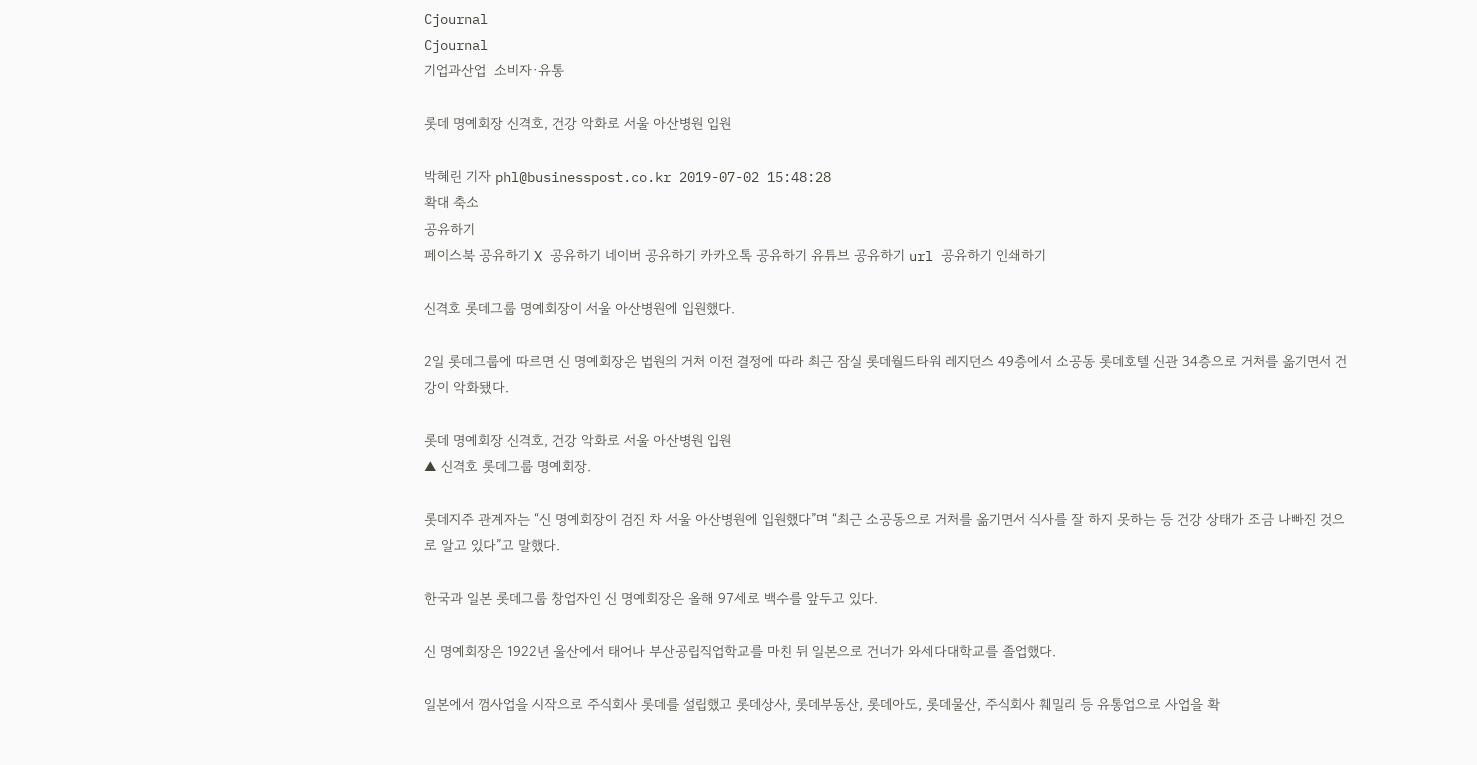Cjournal
Cjournal
기업과산업  소비자·유통

롯데 명예회장 신격호, 건강 악화로 서울 아산병원 입원

박혜린 기자 phl@businesspost.co.kr 2019-07-02 15:48:28
확대 축소
공유하기
페이스북 공유하기 X 공유하기 네이버 공유하기 카카오톡 공유하기 유튜브 공유하기 url 공유하기 인쇄하기

신격호 롯데그룹 명예회장이 서울 아산병원에 입원했다.

2일 롯데그룹에 따르면 신 명예회장은 법원의 거처 이전 결정에 따라 최근 잠실 롯데월드타워 레지던스 49층에서 소공동 롯데호텔 신관 34층으로 거처를 옮기면서 건강이 악화됐다.

롯데 명예회장 신격호, 건강 악화로 서울 아산병원 입원
▲ 신격호 롯데그룹 명예회장.

롯데지주 관계자는 “신 명예회장이 검진 차 서울 아산병원에 입원했다”며 “최근 소공동으로 거처를 옮기면서 식사를 잘 하지 못하는 등 건강 상태가 조금 나빠진 것으로 알고 있다”고 말했다.

한국과 일본 롯데그룹 창업자인 신 명예회장은 올해 97세로 백수를 앞두고 있다.

신 명예회장은 1922년 울산에서 태어나 부산공립직업학교를 마친 뒤 일본으로 건너가 와세다대학교를 졸업했다.

일본에서 껌사업을 시작으로 주식회사 롯데를 설립했고 롯데상사, 롯데부동산, 롯데아도, 롯데물산, 주식회사 훼밀리 등 유통업으로 사업을 확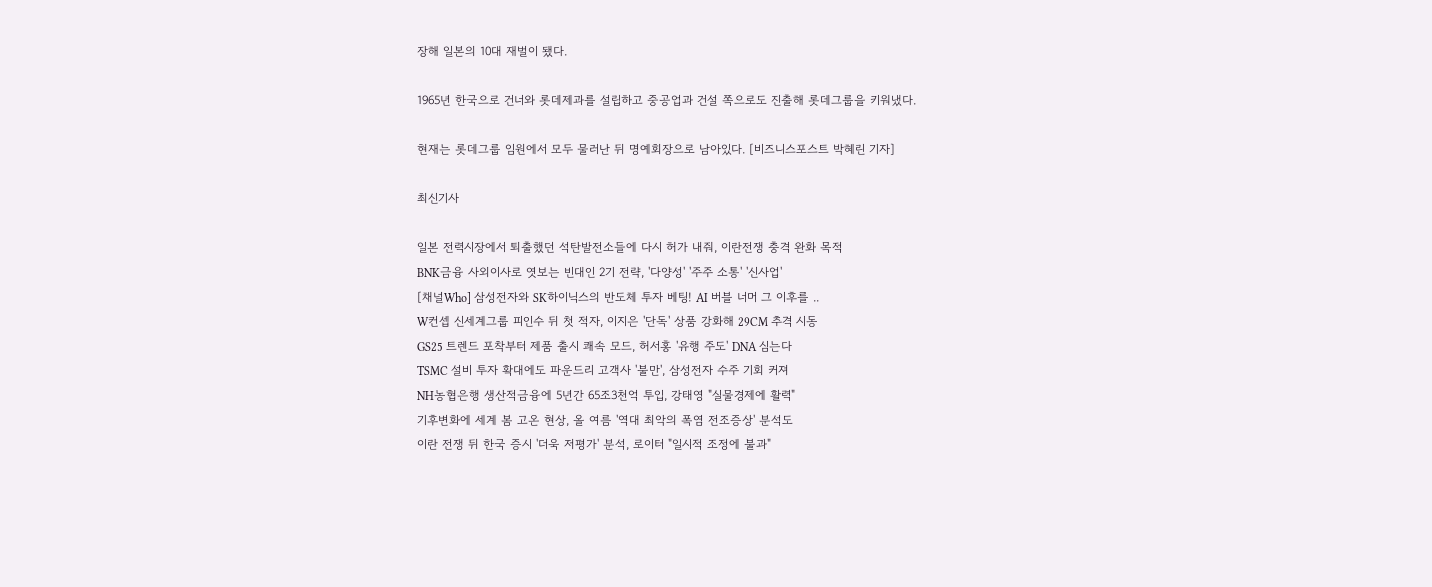장해 일본의 10대 재벌이 됐다.

1965년 한국으로 건너와 롯데제과를 설립하고 중공업과 건설 쪽으로도 진출해 롯데그룹을 키워냈다.

현재는 롯데그룹 임원에서 모두 물러난 뒤 명예회장으로 남아있다. [비즈니스포스트 박혜린 기자]

최신기사

일본 전력시장에서 퇴출했던 석탄발전소들에 다시 허가 내줘, 이란전쟁 충격 완화 목적
BNK금융 사외이사로 엿보는 빈대인 2기 전략, '다양성' '주주 소통' '신사업'
[채널Who] 삼성전자와 SK하이닉스의 반도체 투자 베팅! AI 버블 너머 그 이후를 ..
W컨셉 신세계그룹 피인수 뒤 첫 적자, 이지은 '단독' 상품 강화해 29CM 추격 시동
GS25 트렌드 포착부터 제품 출시 쾌속 모드, 허서홍 '유행 주도' DNA 심는다
TSMC 설비 투자 확대에도 파운드리 고객사 '불만', 삼성전자 수주 기회 커져
NH농협은행 생산적금융에 5년간 65조3천억 투입, 강태영 "실물경제에 활력"
기후변화에 세계 봄 고온 현상, 올 여름 '역대 최악의 폭염 전조증상' 분석도
이란 전쟁 뒤 한국 증시 '더욱 저평가' 분석, 로이터 "일시적 조정에 불과"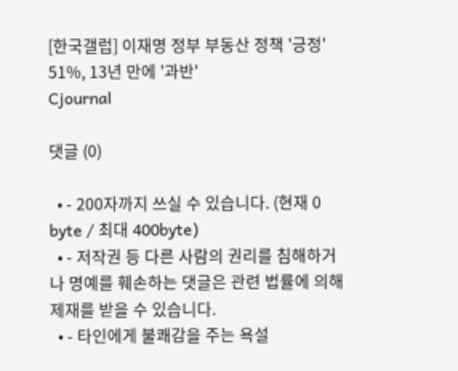[한국갤럽] 이재명 정부 부동산 정책 '긍정' 51%, 13년 만에 '과반'
Cjournal

댓글 (0)

  • - 200자까지 쓰실 수 있습니다. (현재 0 byte / 최대 400byte)
  • - 저작권 등 다른 사람의 권리를 침해하거나 명예를 훼손하는 댓글은 관련 법률에 의해 제재를 받을 수 있습니다.
  • - 타인에게 불쾌감을 주는 욕설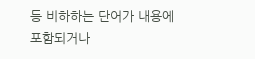등 비하하는 단어가 내용에 포함되거나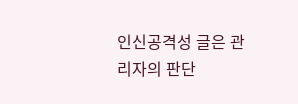인신공격성 글은 관리자의 판단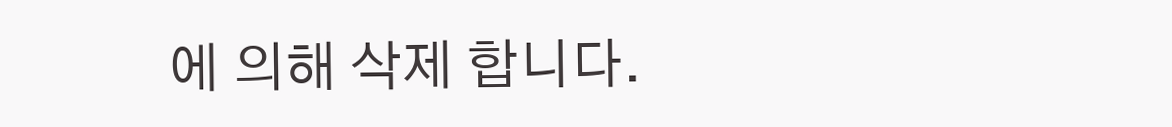에 의해 삭제 합니다.